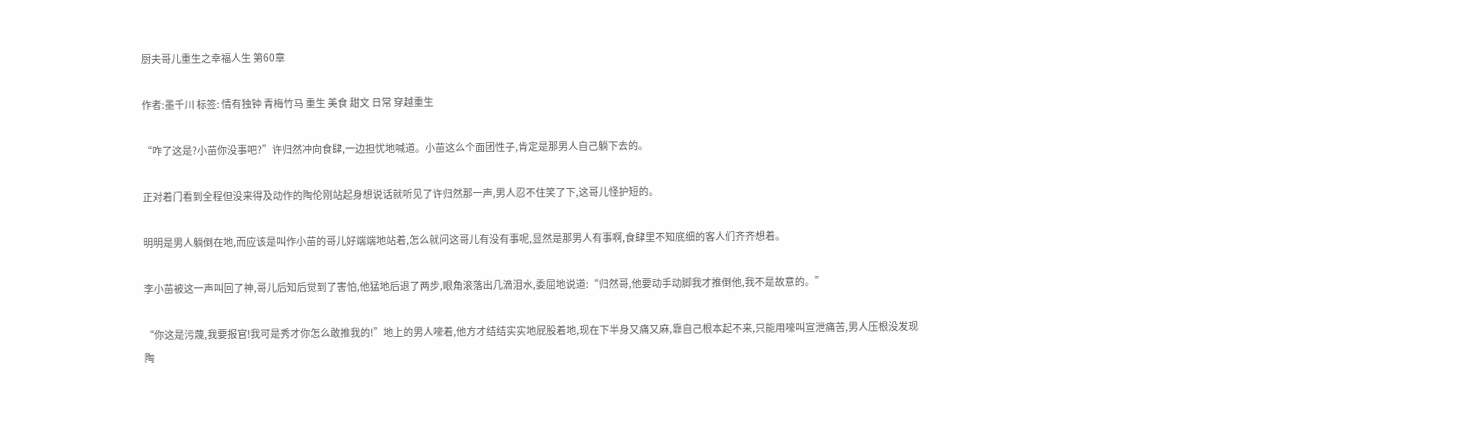厨夫哥儿重生之幸福人生 第60章

作者:墨千川 标签: 情有独钟 青梅竹马 重生 美食 甜文 日常 穿越重生

“咋了这是?小苗你没事吧?”许归然冲向食肆,一边担忧地喊道。小苗这么个面团性子,肯定是那男人自己躺下去的。

正对着门看到全程但没来得及动作的陶伦刚站起身想说话就听见了许归然那一声,男人忍不住笑了下,这哥儿怪护短的。

明明是男人躺倒在地,而应该是叫作小苗的哥儿好端端地站着,怎么就问这哥儿有没有事呢,显然是那男人有事啊,食肆里不知底细的客人们齐齐想着。

李小苗被这一声叫回了神,哥儿后知后觉到了害怕,他猛地后退了两步,眼角滚落出几滴泪水,委屈地说道:“归然哥,他要动手动脚我才推倒他,我不是故意的。”

“你这是污蔑,我要报官!我可是秀才你怎么敢推我的!”地上的男人嚎着,他方才结结实实地屁股着地,现在下半身又痛又麻,靠自己根本起不来,只能用嚎叫宣泄痛苦,男人压根没发现陶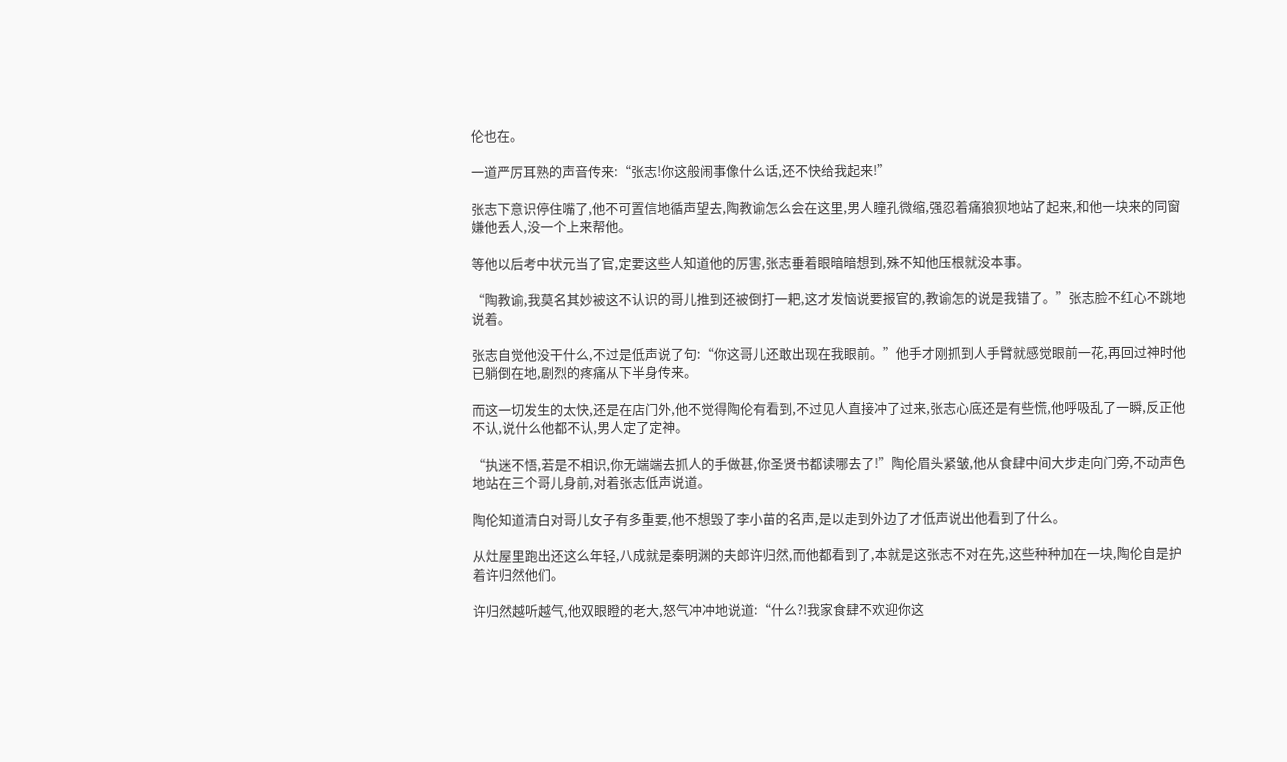伦也在。

一道严厉耳熟的声音传来:“张志!你这般闹事像什么话,还不快给我起来!”

张志下意识停住嘴了,他不可置信地循声望去,陶教谕怎么会在这里,男人瞳孔微缩,强忍着痛狼狈地站了起来,和他一块来的同窗嫌他丢人,没一个上来帮他。

等他以后考中状元当了官,定要这些人知道他的厉害,张志垂着眼暗暗想到,殊不知他压根就没本事。

“陶教谕,我莫名其妙被这不认识的哥儿推到还被倒打一耙,这才发恼说要报官的,教谕怎的说是我错了。”张志脸不红心不跳地说着。

张志自觉他没干什么,不过是低声说了句:“你这哥儿还敢出现在我眼前。”他手才刚抓到人手臂就感觉眼前一花,再回过神时他已躺倒在地,剧烈的疼痛从下半身传来。

而这一切发生的太快,还是在店门外,他不觉得陶伦有看到,不过见人直接冲了过来,张志心底还是有些慌,他呼吸乱了一瞬,反正他不认,说什么他都不认,男人定了定神。

“执迷不悟,若是不相识,你无端端去抓人的手做甚,你圣贤书都读哪去了!”陶伦眉头紧皱,他从食肆中间大步走向门旁,不动声色地站在三个哥儿身前,对着张志低声说道。

陶伦知道清白对哥儿女子有多重要,他不想毁了李小苗的名声,是以走到外边了才低声说出他看到了什么。

从灶屋里跑出还这么年轻,八成就是秦明渊的夫郎许归然,而他都看到了,本就是这张志不对在先,这些种种加在一块,陶伦自是护着许归然他们。

许归然越听越气,他双眼瞪的老大,怒气冲冲地说道:“什么?!我家食肆不欢迎你这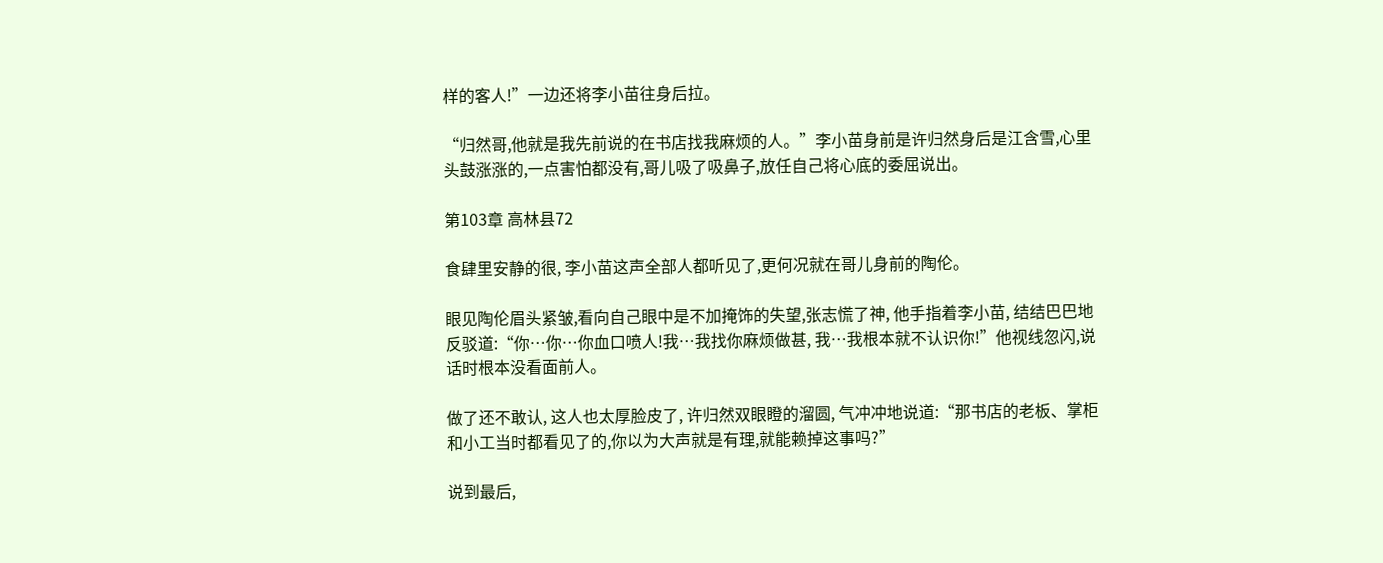样的客人!”一边还将李小苗往身后拉。

“归然哥,他就是我先前说的在书店找我麻烦的人。”李小苗身前是许归然身后是江含雪,心里头鼓涨涨的,一点害怕都没有,哥儿吸了吸鼻子,放任自己将心底的委屈说出。

第103章 高林县72

食肆里安静的很, 李小苗这声全部人都听见了,更何况就在哥儿身前的陶伦。

眼见陶伦眉头紧皱,看向自己眼中是不加掩饰的失望,张志慌了神, 他手指着李小苗, 结结巴巴地反驳道:“你…你…你血口喷人!我…我找你麻烦做甚, 我…我根本就不认识你!”他视线忽闪,说话时根本没看面前人。

做了还不敢认, 这人也太厚脸皮了, 许归然双眼瞪的溜圆, 气冲冲地说道:“那书店的老板、掌柜和小工当时都看见了的,你以为大声就是有理,就能赖掉这事吗?”

说到最后,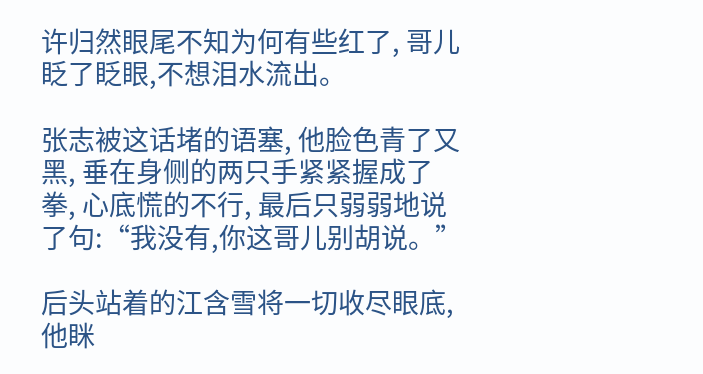许归然眼尾不知为何有些红了, 哥儿眨了眨眼,不想泪水流出。

张志被这话堵的语塞, 他脸色青了又黑, 垂在身侧的两只手紧紧握成了拳, 心底慌的不行, 最后只弱弱地说了句:“我没有,你这哥儿别胡说。”

后头站着的江含雪将一切收尽眼底,他眯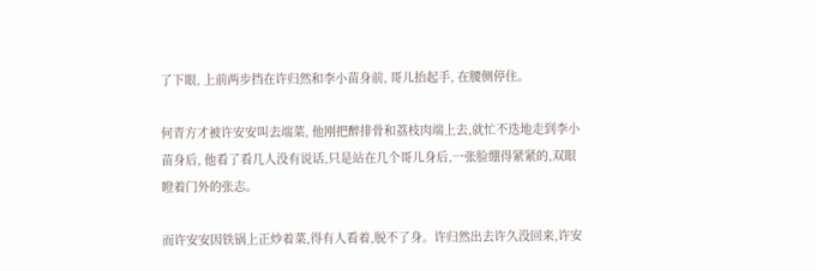了下眼, 上前两步挡在许归然和李小苗身前, 哥儿抬起手, 在腰侧停住。

何青方才被许安安叫去端菜, 他刚把醉排骨和荔枝肉端上去,就忙不迭地走到李小苗身后, 他看了看几人没有说话,只是站在几个哥儿身后,一张脸绷得紧紧的,双眼瞪着门外的张志。

而许安安因铁锅上正炒着菜,得有人看着,脱不了身。许归然出去许久没回来,许安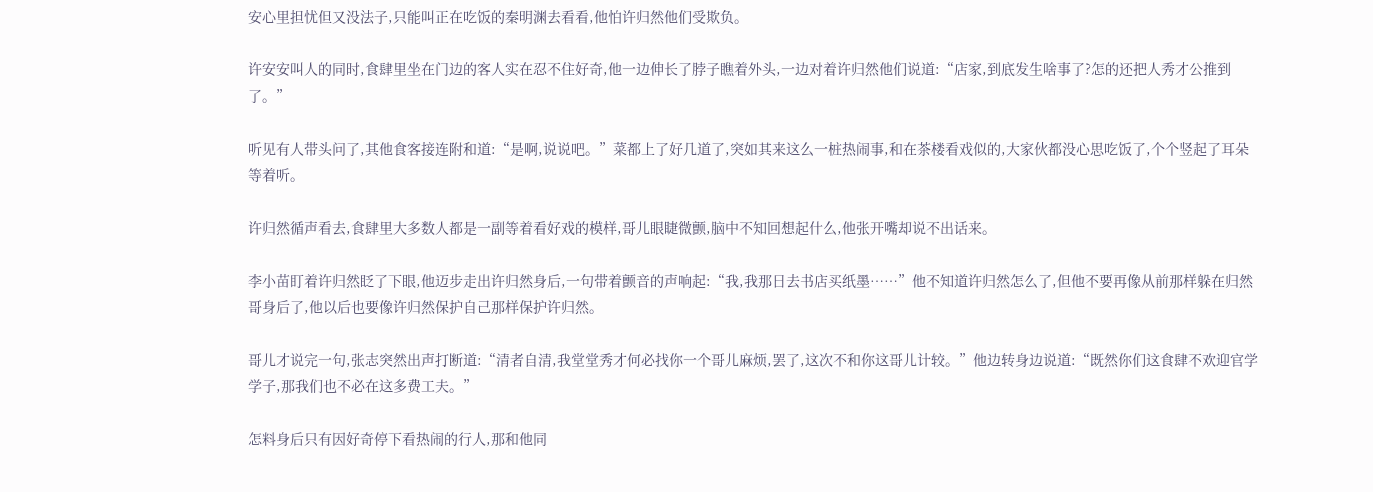安心里担忧但又没法子,只能叫正在吃饭的秦明渊去看看,他怕许归然他们受欺负。

许安安叫人的同时,食肆里坐在门边的客人实在忍不住好奇,他一边伸长了脖子瞧着外头,一边对着许归然他们说道:“店家,到底发生啥事了?怎的还把人秀才公推到了。”

听见有人带头问了,其他食客接连附和道:“是啊,说说吧。”菜都上了好几道了,突如其来这么一桩热闹事,和在茶楼看戏似的,大家伙都没心思吃饭了,个个竖起了耳朵等着听。

许归然循声看去,食肆里大多数人都是一副等着看好戏的模样,哥儿眼睫微颤,脑中不知回想起什么,他张开嘴却说不出话来。

李小苗盯着许归然眨了下眼,他迈步走出许归然身后,一句带着颤音的声响起:“我,我那日去书店买纸墨……”他不知道许归然怎么了,但他不要再像从前那样躲在归然哥身后了,他以后也要像许归然保护自己那样保护许归然。

哥儿才说完一句,张志突然出声打断道:“清者自清,我堂堂秀才何必找你一个哥儿麻烦,罢了,这次不和你这哥儿计较。”他边转身边说道:“既然你们这食肆不欢迎官学学子,那我们也不必在这多费工夫。”

怎料身后只有因好奇停下看热闹的行人,那和他同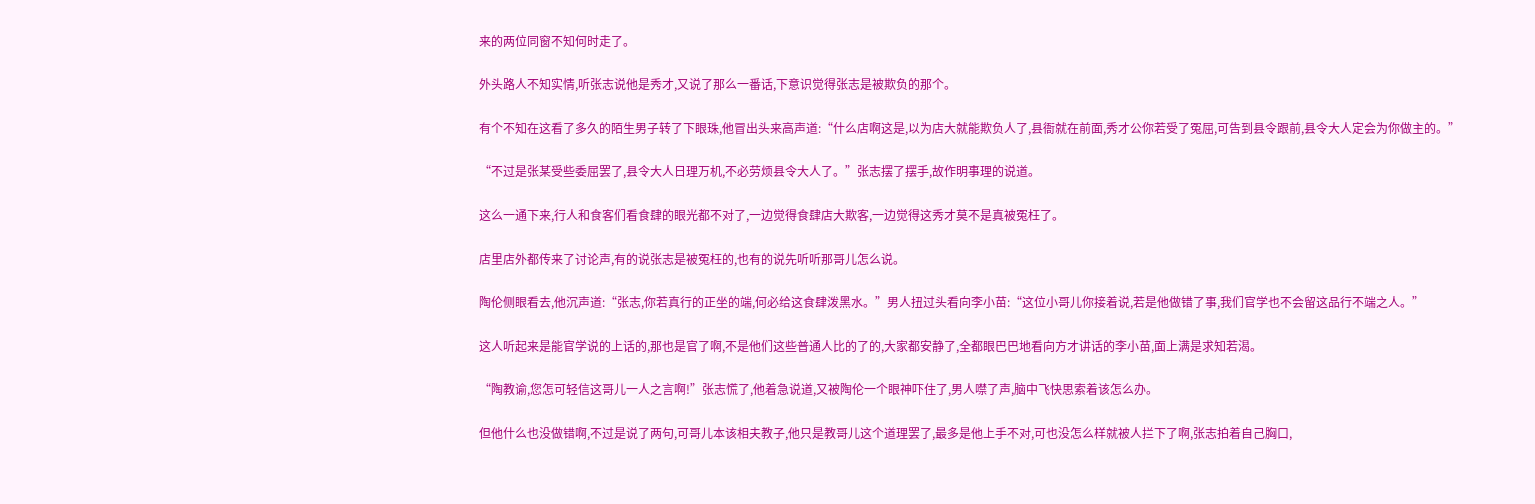来的两位同窗不知何时走了。

外头路人不知实情,听张志说他是秀才,又说了那么一番话,下意识觉得张志是被欺负的那个。

有个不知在这看了多久的陌生男子转了下眼珠,他冒出头来高声道:“什么店啊这是,以为店大就能欺负人了,县衙就在前面,秀才公你若受了冤屈,可告到县令跟前,县令大人定会为你做主的。”

“不过是张某受些委屈罢了,县令大人日理万机,不必劳烦县令大人了。”张志摆了摆手,故作明事理的说道。

这么一通下来,行人和食客们看食肆的眼光都不对了,一边觉得食肆店大欺客,一边觉得这秀才莫不是真被冤枉了。

店里店外都传来了讨论声,有的说张志是被冤枉的,也有的说先听听那哥儿怎么说。

陶伦侧眼看去,他沉声道:“张志,你若真行的正坐的端,何必给这食肆泼黑水。”男人扭过头看向李小苗:“这位小哥儿你接着说,若是他做错了事,我们官学也不会留这品行不端之人。”

这人听起来是能官学说的上话的,那也是官了啊,不是他们这些普通人比的了的,大家都安静了,全都眼巴巴地看向方才讲话的李小苗,面上满是求知若渴。

“陶教谕,您怎可轻信这哥儿一人之言啊!”张志慌了,他着急说道,又被陶伦一个眼神吓住了,男人噤了声,脑中飞快思索着该怎么办。

但他什么也没做错啊,不过是说了两句,可哥儿本该相夫教子,他只是教哥儿这个道理罢了,最多是他上手不对,可也没怎么样就被人拦下了啊,张志拍着自己胸口,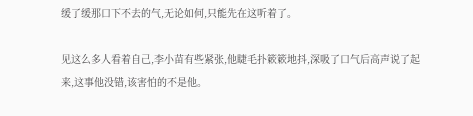缓了缓那口下不去的气,无论如何,只能先在这听着了。

见这么多人看着自己,李小苗有些紧张,他睫毛扑簌簌地抖,深吸了口气后高声说了起来,这事他没错,该害怕的不是他。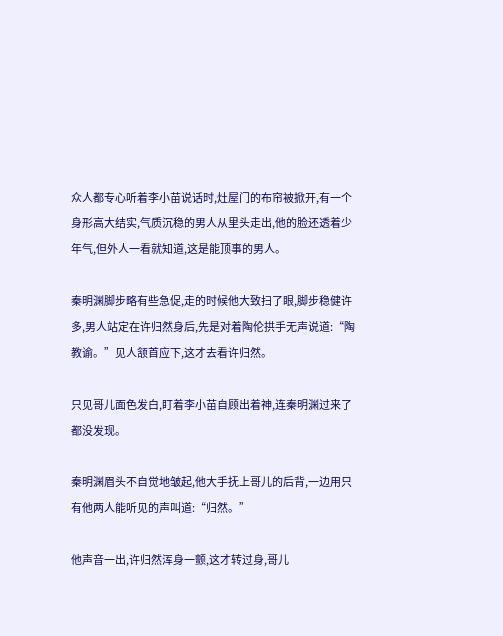众人都专心听着李小苗说话时,灶屋门的布帘被掀开,有一个身形高大结实,气质沉稳的男人从里头走出,他的脸还透着少年气,但外人一看就知道,这是能顶事的男人。

秦明渊脚步略有些急促,走的时候他大致扫了眼,脚步稳健许多,男人站定在许归然身后,先是对着陶伦拱手无声说道:“陶教谕。”见人颔首应下,这才去看许归然。

只见哥儿面色发白,盯着李小苗自顾出着神,连秦明渊过来了都没发现。

秦明渊眉头不自觉地皱起,他大手抚上哥儿的后背,一边用只有他两人能听见的声叫道:“归然。”

他声音一出,许归然浑身一颤,这才转过身,哥儿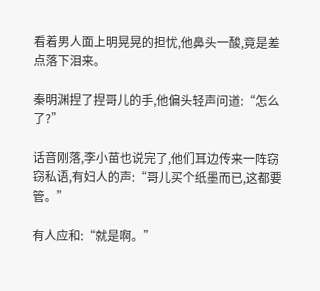看着男人面上明晃晃的担忧,他鼻头一酸,竟是差点落下泪来。

秦明渊捏了捏哥儿的手,他偏头轻声问道:“怎么了?”

话音刚落,李小苗也说完了,他们耳边传来一阵窃窃私语,有妇人的声:“哥儿买个纸墨而已,这都要管。”

有人应和:“就是啊。”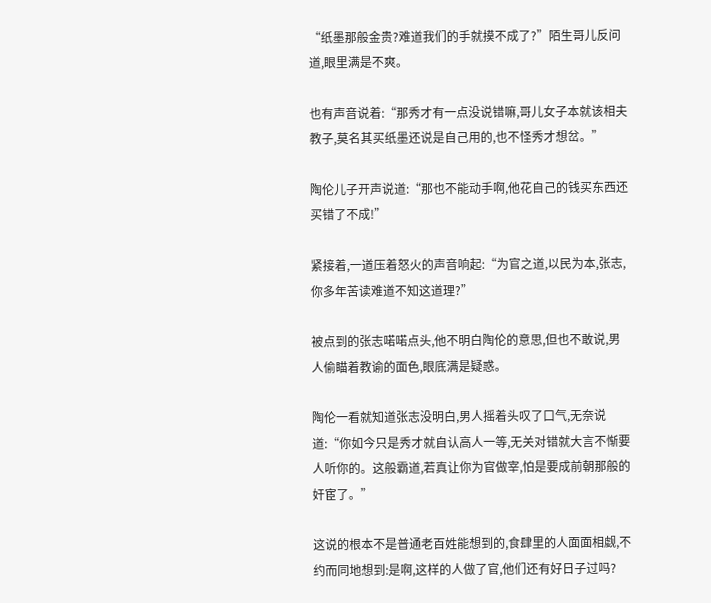“纸墨那般金贵?难道我们的手就摸不成了?”陌生哥儿反问道,眼里满是不爽。

也有声音说着:“那秀才有一点没说错嘛,哥儿女子本就该相夫教子,莫名其买纸墨还说是自己用的,也不怪秀才想岔。”

陶伦儿子开声说道:“那也不能动手啊,他花自己的钱买东西还买错了不成!”

紧接着,一道压着怒火的声音响起:“为官之道,以民为本,张志,你多年苦读难道不知这道理?”

被点到的张志喏喏点头,他不明白陶伦的意思,但也不敢说,男人偷瞄着教谕的面色,眼底满是疑惑。

陶伦一看就知道张志没明白,男人摇着头叹了口气,无奈说道:“你如今只是秀才就自认高人一等,无关对错就大言不惭要人听你的。这般霸道,若真让你为官做宰,怕是要成前朝那般的奸宦了。”

这说的根本不是普通老百姓能想到的,食肆里的人面面相觑,不约而同地想到:是啊,这样的人做了官,他们还有好日子过吗?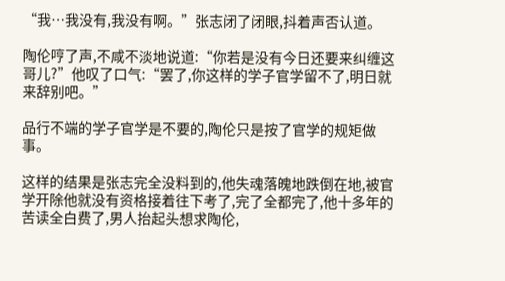“我…我没有,我没有啊。”张志闭了闭眼,抖着声否认道。

陶伦哼了声,不咸不淡地说道:“你若是没有今日还要来纠缠这哥儿?”他叹了口气:“罢了,你这样的学子官学留不了,明日就来辞别吧。”

品行不端的学子官学是不要的,陶伦只是按了官学的规矩做事。

这样的结果是张志完全没料到的,他失魂落魄地跌倒在地,被官学开除他就没有资格接着往下考了,完了全都完了,他十多年的苦读全白费了,男人抬起头想求陶伦,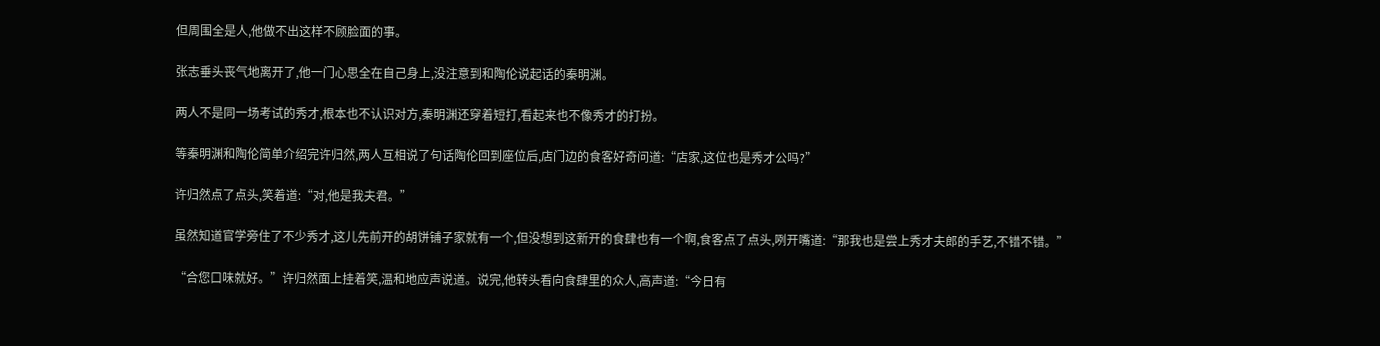但周围全是人,他做不出这样不顾脸面的事。

张志垂头丧气地离开了,他一门心思全在自己身上,没注意到和陶伦说起话的秦明渊。

两人不是同一场考试的秀才,根本也不认识对方,秦明渊还穿着短打,看起来也不像秀才的打扮。

等秦明渊和陶伦简单介绍完许归然,两人互相说了句话陶伦回到座位后,店门边的食客好奇问道:“店家,这位也是秀才公吗?”

许归然点了点头,笑着道:“对,他是我夫君。”

虽然知道官学旁住了不少秀才,这儿先前开的胡饼铺子家就有一个,但没想到这新开的食肆也有一个啊,食客点了点头,咧开嘴道:“那我也是尝上秀才夫郎的手艺,不错不错。”

“合您口味就好。”许归然面上挂着笑,温和地应声说道。说完,他转头看向食肆里的众人,高声道:“今日有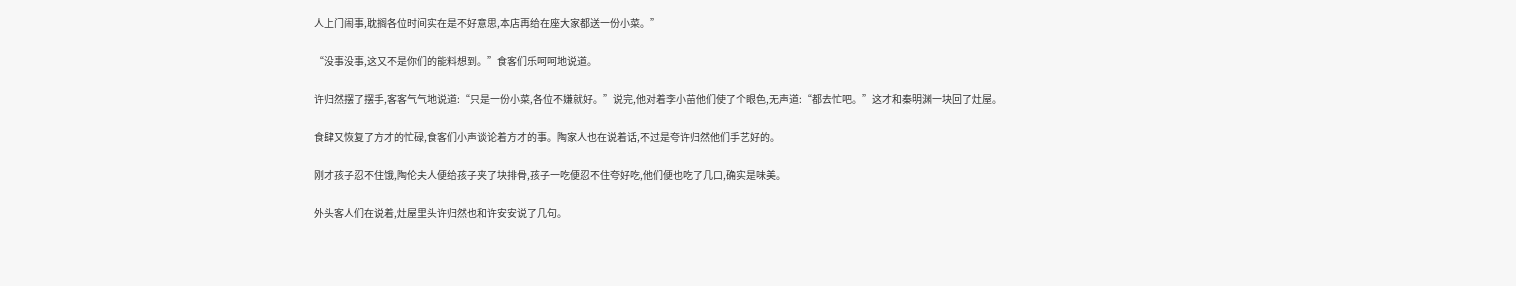人上门闹事,耽搁各位时间实在是不好意思,本店再给在座大家都送一份小菜。”

“没事没事,这又不是你们的能料想到。”食客们乐呵呵地说道。

许归然摆了摆手,客客气气地说道:“只是一份小菜,各位不嫌就好。”说完,他对着李小苗他们使了个眼色,无声道:“都去忙吧。”这才和秦明渊一块回了灶屋。

食肆又恢复了方才的忙碌,食客们小声谈论着方才的事。陶家人也在说着话,不过是夸许归然他们手艺好的。

刚才孩子忍不住饿,陶伦夫人便给孩子夹了块排骨,孩子一吃便忍不住夸好吃,他们便也吃了几口,确实是味美。

外头客人们在说着,灶屋里头许归然也和许安安说了几句。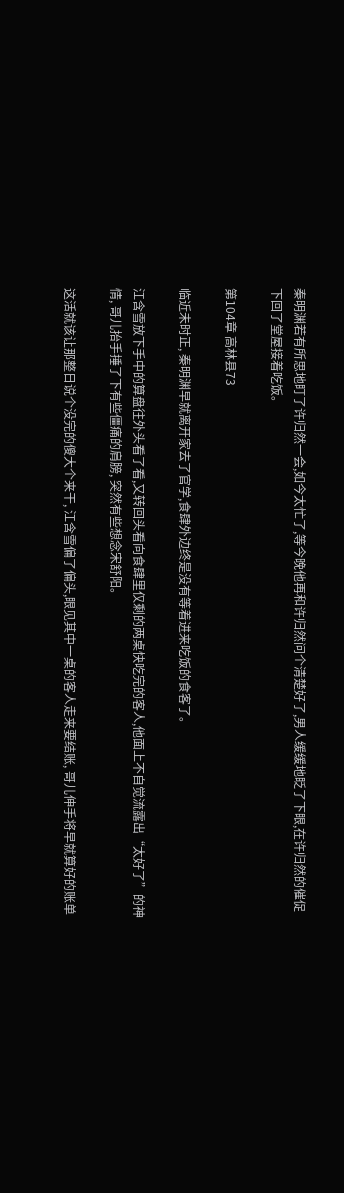秦明渊若有所思地盯了许归然一会,如今太忙了,等今晚他再和许归然问个清楚好了,男人缓缓地眨了下眼,在许归然的催促下回了堂屋接着吃饭。

第104章 高林县73

临近未时正, 秦明渊早就离开家去了官学,食肆外边终是没有等着进来吃饭的食客了。

江含雪放下手中的算盘往外头看了看,又转回头看向食肆里仅剩的两桌快吃完的客人,他面上不自觉流露出“太好了”的神情, 哥儿抬手捶了下有些僵痛的肩膀, 突然有些想念宋舒阳。

这活就该让那整日说个没完的傻大个来干, 江含雪偏了偏头,眼见其中一桌的客人走来要结账, 哥儿伸手将早就算好的账单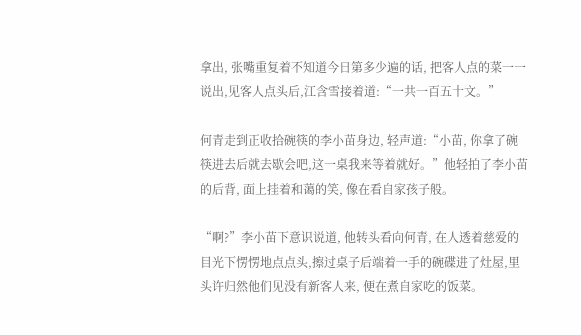拿出, 张嘴重复着不知道今日第多少遍的话, 把客人点的菜一一说出,见客人点头后,江含雪接着道:“一共一百五十文。”

何青走到正收拾碗筷的李小苗身边, 轻声道:“小苗, 你拿了碗筷进去后就去歇会吧,这一桌我来等着就好。”他轻拍了李小苗的后背, 面上挂着和蔼的笑, 像在看自家孩子般。

“啊?”李小苗下意识说道, 他转头看向何青, 在人透着慈爱的目光下愣愣地点点头,擦过桌子后端着一手的碗碟进了灶屋,里头许归然他们见没有新客人来, 便在煮自家吃的饭菜。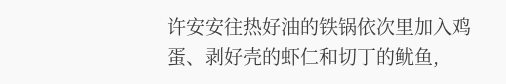许安安往热好油的铁锅依次里加入鸡蛋、剥好壳的虾仁和切丁的鱿鱼,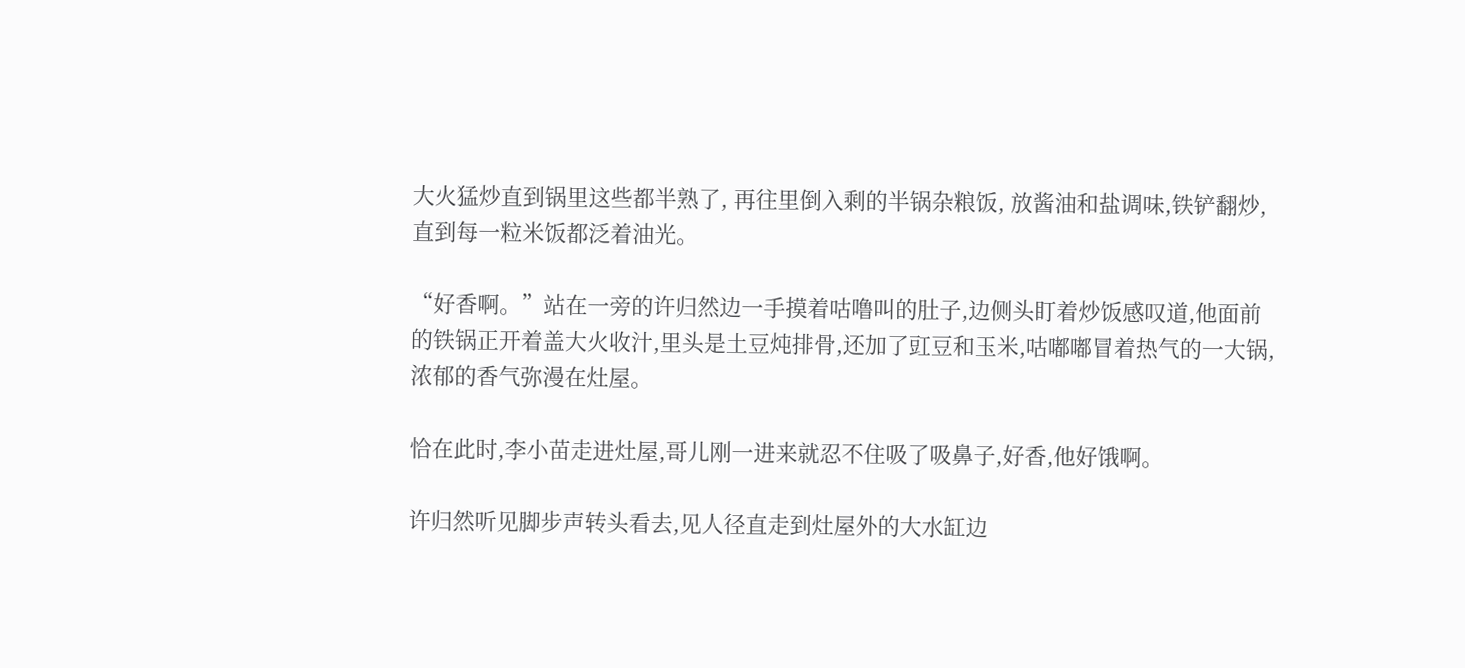大火猛炒直到锅里这些都半熟了, 再往里倒入剩的半锅杂粮饭, 放酱油和盐调味,铁铲翻炒, 直到每一粒米饭都泛着油光。

“好香啊。”站在一旁的许归然边一手摸着咕噜叫的肚子,边侧头盯着炒饭感叹道,他面前的铁锅正开着盖大火收汁,里头是土豆炖排骨,还加了豇豆和玉米,咕嘟嘟冒着热气的一大锅,浓郁的香气弥漫在灶屋。

恰在此时,李小苗走进灶屋,哥儿刚一进来就忍不住吸了吸鼻子,好香,他好饿啊。

许归然听见脚步声转头看去,见人径直走到灶屋外的大水缸边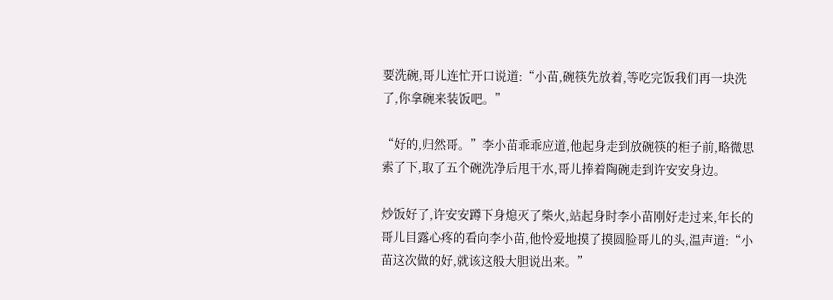要洗碗,哥儿连忙开口说道:“小苗,碗筷先放着,等吃完饭我们再一块洗了,你拿碗来装饭吧。”

“好的,归然哥。”李小苗乖乖应道,他起身走到放碗筷的柜子前,略微思索了下,取了五个碗洗净后甩干水,哥儿捧着陶碗走到许安安身边。

炒饭好了,许安安蹲下身熄灭了柴火,站起身时李小苗刚好走过来,年长的哥儿目露心疼的看向李小苗,他怜爱地摸了摸圆脸哥儿的头,温声道:“小苗这次做的好,就该这般大胆说出来。”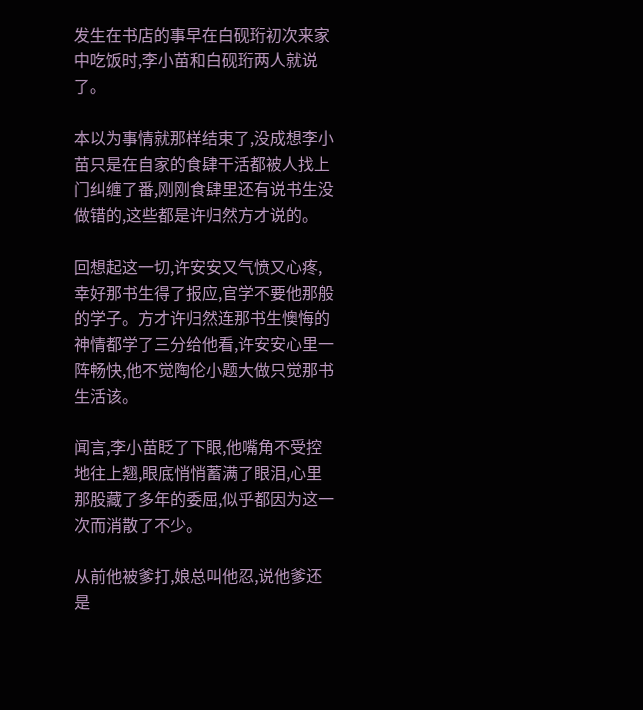发生在书店的事早在白砚珩初次来家中吃饭时,李小苗和白砚珩两人就说了。

本以为事情就那样结束了,没成想李小苗只是在自家的食肆干活都被人找上门纠缠了番,刚刚食肆里还有说书生没做错的,这些都是许归然方才说的。

回想起这一切,许安安又气愤又心疼,幸好那书生得了报应,官学不要他那般的学子。方才许归然连那书生懊悔的神情都学了三分给他看,许安安心里一阵畅快,他不觉陶伦小题大做只觉那书生活该。

闻言,李小苗眨了下眼,他嘴角不受控地往上翘,眼底悄悄蓄满了眼泪,心里那股藏了多年的委屈,似乎都因为这一次而消散了不少。

从前他被爹打,娘总叫他忍,说他爹还是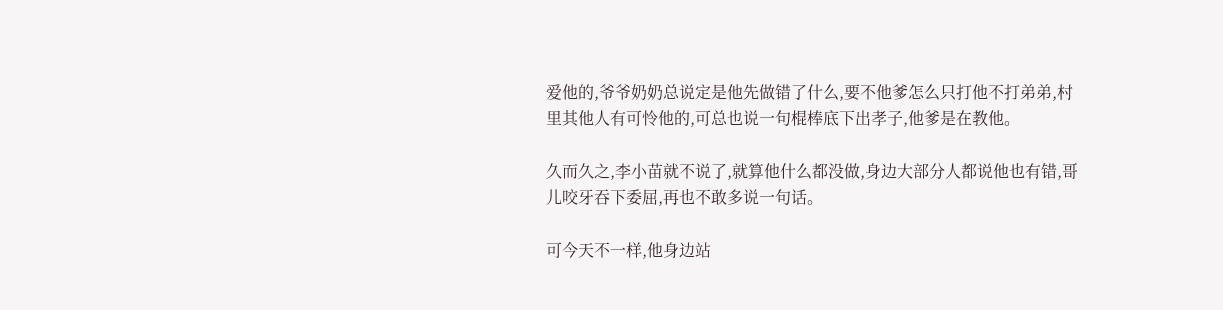爱他的,爷爷奶奶总说定是他先做错了什么,要不他爹怎么只打他不打弟弟,村里其他人有可怜他的,可总也说一句棍棒底下出孝子,他爹是在教他。

久而久之,李小苗就不说了,就算他什么都没做,身边大部分人都说他也有错,哥儿咬牙吞下委屈,再也不敢多说一句话。

可今天不一样,他身边站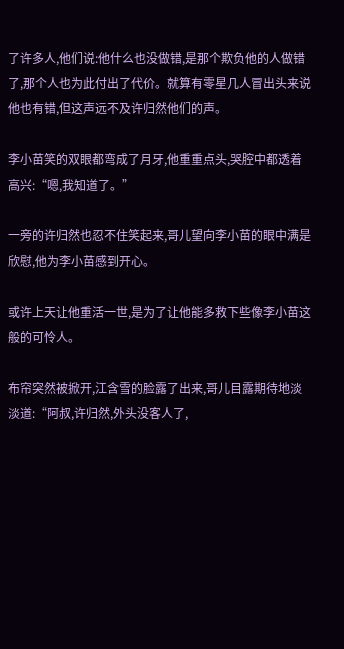了许多人,他们说:他什么也没做错,是那个欺负他的人做错了,那个人也为此付出了代价。就算有零星几人冒出头来说他也有错,但这声远不及许归然他们的声。

李小苗笑的双眼都弯成了月牙,他重重点头,哭腔中都透着高兴:“嗯,我知道了。”

一旁的许归然也忍不住笑起来,哥儿望向李小苗的眼中满是欣慰,他为李小苗感到开心。

或许上天让他重活一世,是为了让他能多救下些像李小苗这般的可怜人。

布帘突然被掀开,江含雪的脸露了出来,哥儿目露期待地淡淡道:“阿叔,许归然,外头没客人了,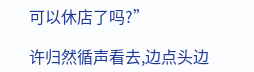可以休店了吗?”

许归然循声看去,边点头边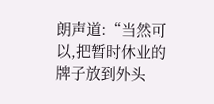朗声道:“当然可以,把暂时休业的牌子放到外头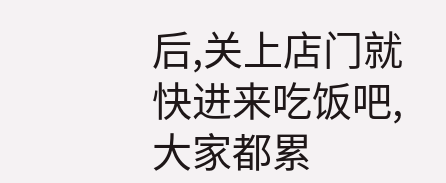后,关上店门就快进来吃饭吧,大家都累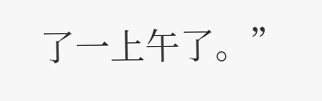了一上午了。”